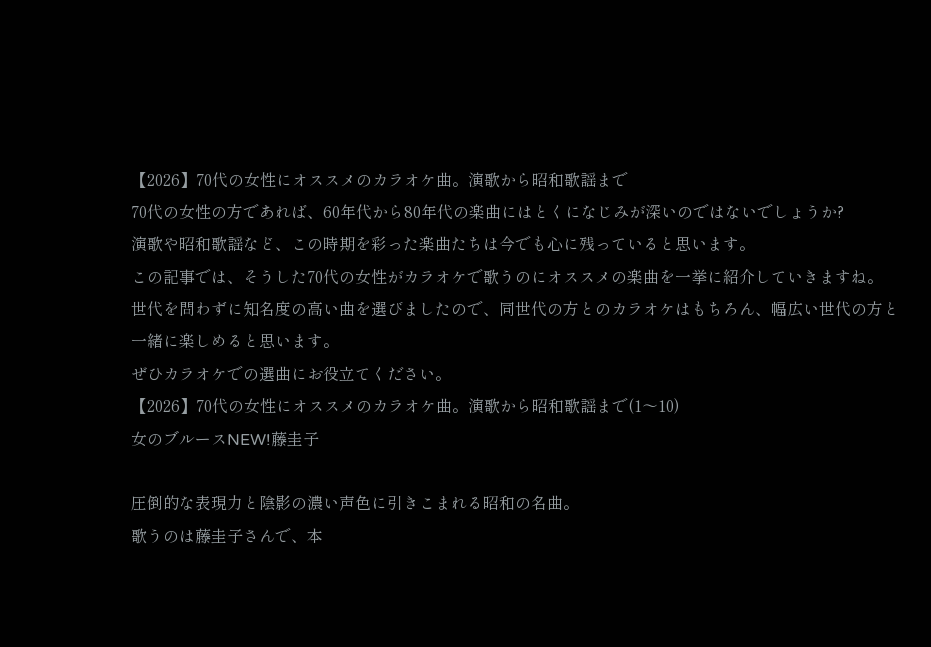【2026】70代の女性にオススメのカラオケ曲。演歌から昭和歌謡まで
70代の女性の方であれば、60年代から80年代の楽曲にはとくになじみが深いのではないでしょうか?
演歌や昭和歌謡など、この時期を彩った楽曲たちは今でも心に残っていると思います。
この記事では、そうした70代の女性がカラオケで歌うのにオススメの楽曲を一挙に紹介していきますね。
世代を問わずに知名度の高い曲を選びましたので、同世代の方とのカラオケはもちろん、幅広い世代の方と一緒に楽しめると思います。
ぜひカラオケでの選曲にお役立てください。
【2026】70代の女性にオススメのカラオケ曲。演歌から昭和歌謡まで(1〜10)
女のブルースNEW!藤圭子

圧倒的な表現力と陰影の濃い声色に引きこまれる昭和の名曲。
歌うのは藤圭子さんで、本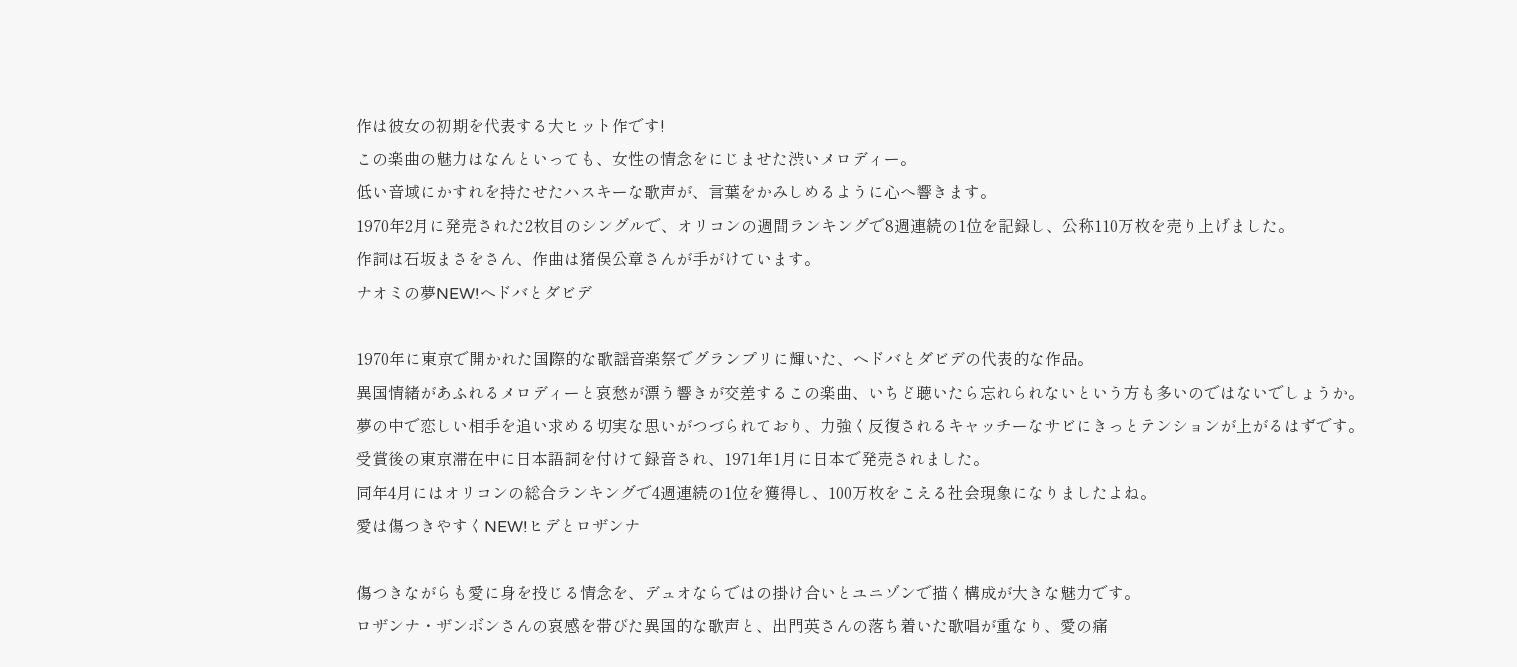作は彼女の初期を代表する大ヒット作です!
この楽曲の魅力はなんといっても、女性の情念をにじませた渋いメロディー。
低い音域にかすれを持たせたハスキーな歌声が、言葉をかみしめるように心へ響きます。
1970年2月に発売された2枚目のシングルで、オリコンの週間ランキングで8週連続の1位を記録し、公称110万枚を売り上げました。
作詞は石坂まさをさん、作曲は猪俣公章さんが手がけています。
ナオミの夢NEW!ヘドバとダビデ

1970年に東京で開かれた国際的な歌謡音楽祭でグランプリに輝いた、ヘドバとダビデの代表的な作品。
異国情緒があふれるメロディーと哀愁が漂う響きが交差するこの楽曲、いちど聴いたら忘れられないという方も多いのではないでしょうか。
夢の中で恋しい相手を追い求める切実な思いがつづられており、力強く反復されるキャッチーなサビにきっとテンションが上がるはずです。
受賞後の東京滞在中に日本語詞を付けて録音され、1971年1月に日本で発売されました。
同年4月にはオリコンの総合ランキングで4週連続の1位を獲得し、100万枚をこえる社会現象になりましたよね。
愛は傷つきやすくNEW!ヒデとロザンナ

傷つきながらも愛に身を投じる情念を、デュオならではの掛け合いとユニゾンで描く構成が大きな魅力です。
ロザンナ・ザンボンさんの哀感を帯びた異国的な歌声と、出門英さんの落ち着いた歌唱が重なり、愛の痛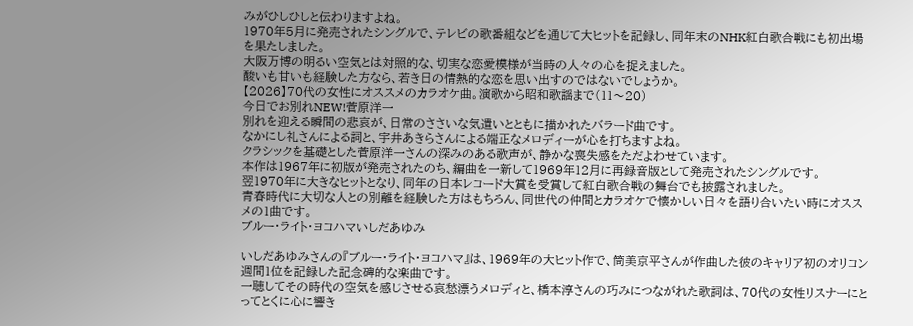みがひしひしと伝わりますよね。
1970年5月に発売されたシングルで、テレビの歌番組などを通じて大ヒットを記録し、同年末のNHK紅白歌合戦にも初出場を果たしました。
大阪万博の明るい空気とは対照的な、切実な恋愛模様が当時の人々の心を捉えました。
酸いも甘いも経験した方なら、若き日の情熱的な恋を思い出すのではないでしょうか。
【2026】70代の女性にオススメのカラオケ曲。演歌から昭和歌謡まで(11〜20)
今日でお別れNEW!菅原洋一
別れを迎える瞬間の悲哀が、日常のささいな気遣いとともに描かれたバラード曲です。
なかにし礼さんによる詞と、宇井あきらさんによる端正なメロディーが心を打ちますよね。
クラシックを基礎とした菅原洋一さんの深みのある歌声が、静かな喪失感をただよわせています。
本作は1967年に初版が発売されたのち、編曲を一新して1969年12月に再録音版として発売されたシングルです。
翌1970年に大きなヒットとなり、同年の日本レコード大賞を受賞して紅白歌合戦の舞台でも披露されました。
青春時代に大切な人との別離を経験した方はもちろん、同世代の仲間とカラオケで懐かしい日々を語り合いたい時にオススメの1曲です。
ブルー・ライト・ヨコハマいしだあゆみ

いしだあゆみさんの『ブルー・ライト・ヨコハマ』は、1969年の大ヒット作で、筒美京平さんが作曲した彼のキャリア初のオリコン週間1位を記録した記念碑的な楽曲です。
一聴してその時代の空気を感じさせる哀愁漂うメロディと、橋本淳さんの巧みにつながれた歌詞は、70代の女性リスナーにとってとくに心に響き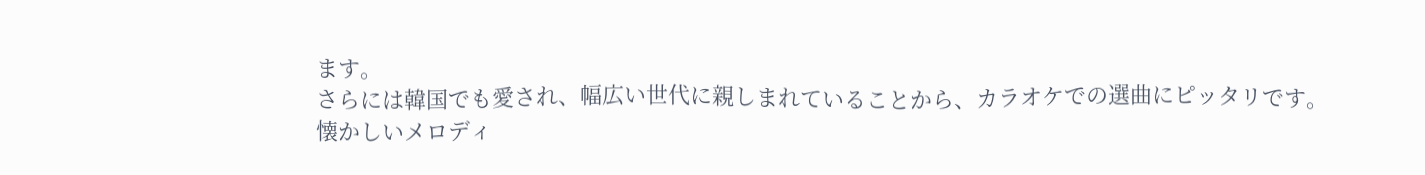ます。
さらには韓国でも愛され、幅広い世代に親しまれていることから、カラオケでの選曲にピッタリです。
懐かしいメロディ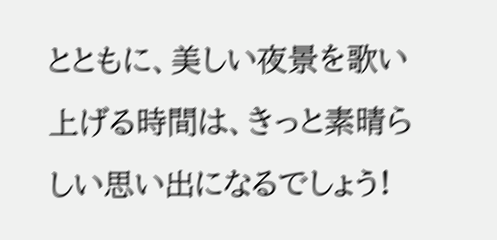とともに、美しい夜景を歌い上げる時間は、きっと素晴らしい思い出になるでしょう!